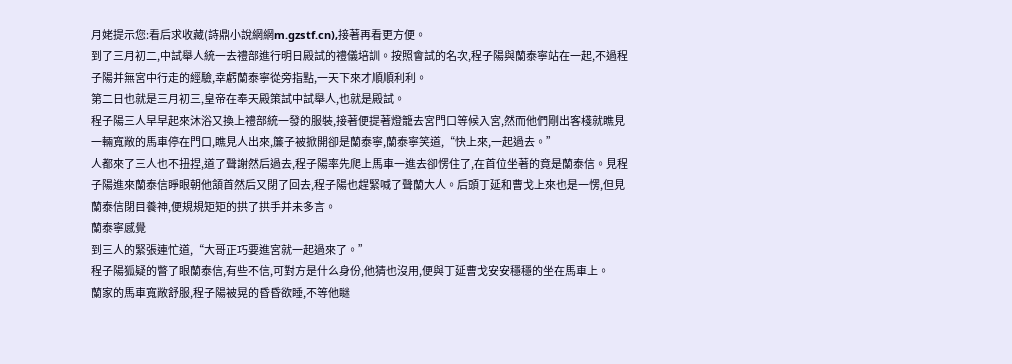月姥提示您:看后求收藏(詩鼎小說網網m.gzstf.cn),接著再看更方便。
到了三月初二,中試舉人統一去禮部進行明日殿試的禮儀培訓。按照會試的名次,程子陽與蘭泰寧站在一起,不過程子陽并無宮中行走的經驗,幸虧蘭泰寧從旁指點,一天下來才順順利利。
第二日也就是三月初三,皇帝在奉天殿策試中試舉人,也就是殿試。
程子陽三人早早起來沐浴又換上禮部統一發的服裝,接著便提著燈籠去宮門口等候入宮,然而他們剛出客棧就瞧見一輛寬敞的馬車停在門口,瞧見人出來,簾子被掀開卻是蘭泰寧,蘭泰寧笑道,“快上來,一起過去。”
人都來了三人也不扭捏,道了聲謝然后過去,程子陽率先爬上馬車一進去卻愣住了,在首位坐著的竟是蘭泰信。見程子陽進來蘭泰信睜眼朝他頷首然后又閉了回去,程子陽也趕緊喊了聲蘭大人。后頭丁延和曹戈上來也是一愣,但見蘭泰信閉目養神,便規規矩矩的拱了拱手并未多言。
蘭泰寧感覺
到三人的緊張連忙道,“大哥正巧要進宮就一起過來了。”
程子陽狐疑的瞥了眼蘭泰信,有些不信,可對方是什么身份,他猜也沒用,便與丁延曹戈安安穩穩的坐在馬車上。
蘭家的馬車寬敞舒服,程子陽被晃的昏昏欲睡,不等他瞇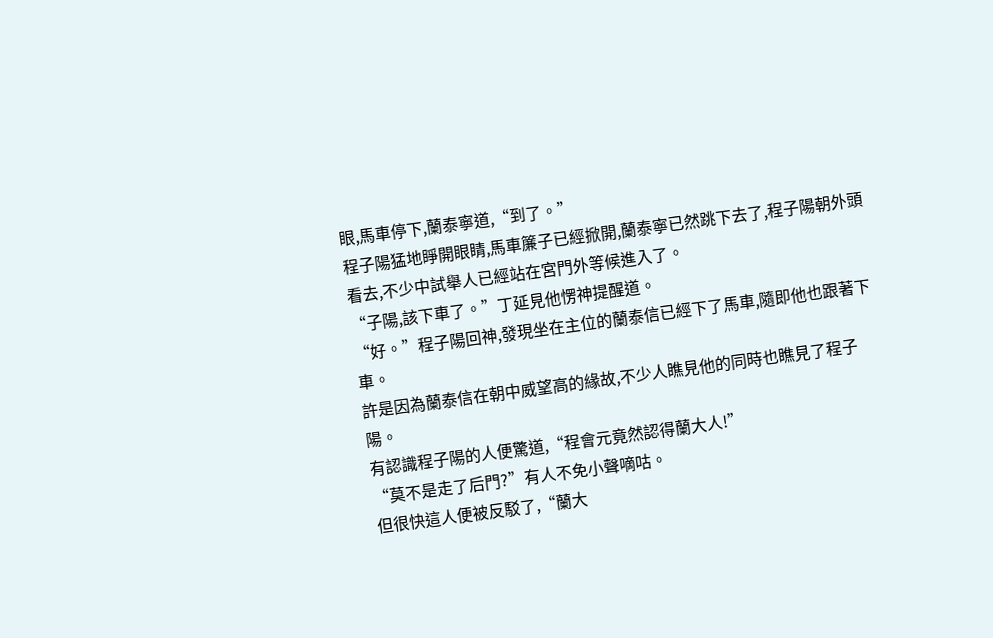眼,馬車停下,蘭泰寧道,“到了。”
程子陽猛地睜開眼睛,馬車簾子已經掀開,蘭泰寧已然跳下去了,程子陽朝外頭看去,不少中試舉人已經站在宮門外等候進入了。
“子陽,該下車了。”丁延見他愣神提醒道。
“好。”程子陽回神,發現坐在主位的蘭泰信已經下了馬車,隨即他也跟著下車。
許是因為蘭泰信在朝中威望高的緣故,不少人瞧見他的同時也瞧見了程子陽。
有認識程子陽的人便驚道,“程會元竟然認得蘭大人!”
“莫不是走了后門?”有人不免小聲嘀咕。
但很快這人便被反駁了,“蘭大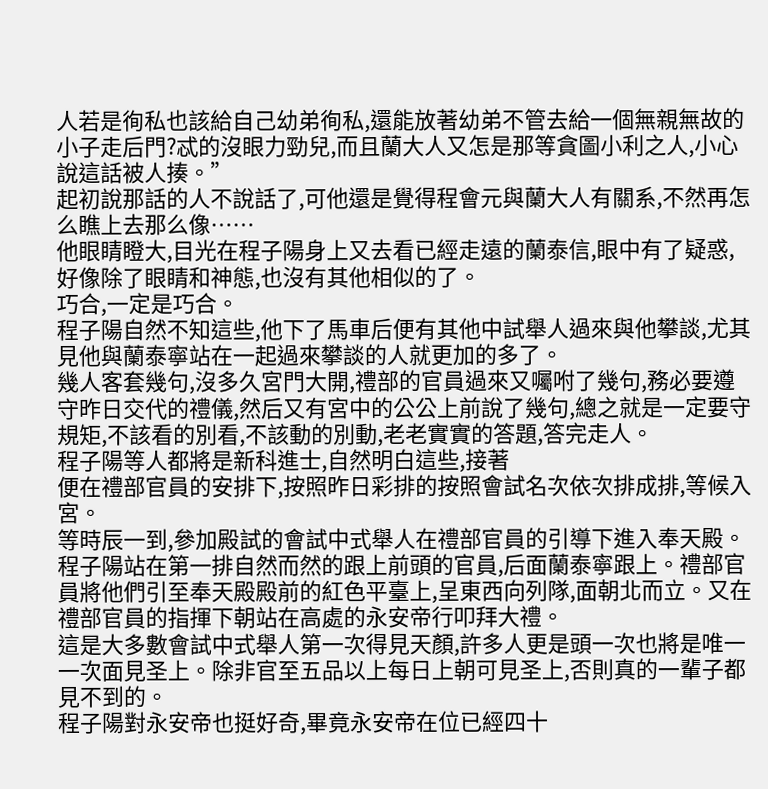人若是徇私也該給自己幼弟徇私,還能放著幼弟不管去給一個無親無故的小子走后門?忒的沒眼力勁兒,而且蘭大人又怎是那等貪圖小利之人,小心說這話被人揍。”
起初說那話的人不說話了,可他還是覺得程會元與蘭大人有關系,不然再怎么瞧上去那么像……
他眼睛瞪大,目光在程子陽身上又去看已經走遠的蘭泰信,眼中有了疑惑,好像除了眼睛和神態,也沒有其他相似的了。
巧合,一定是巧合。
程子陽自然不知這些,他下了馬車后便有其他中試舉人過來與他攀談,尤其見他與蘭泰寧站在一起過來攀談的人就更加的多了。
幾人客套幾句,沒多久宮門大開,禮部的官員過來又囑咐了幾句,務必要遵守昨日交代的禮儀,然后又有宮中的公公上前說了幾句,總之就是一定要守規矩,不該看的別看,不該動的別動,老老實實的答題,答完走人。
程子陽等人都將是新科進士,自然明白這些,接著
便在禮部官員的安排下,按照昨日彩排的按照會試名次依次排成排,等候入宮。
等時辰一到,參加殿試的會試中式舉人在禮部官員的引導下進入奉天殿。程子陽站在第一排自然而然的跟上前頭的官員,后面蘭泰寧跟上。禮部官員將他們引至奉天殿殿前的紅色平臺上,呈東西向列隊,面朝北而立。又在禮部官員的指揮下朝站在高處的永安帝行叩拜大禮。
這是大多數會試中式舉人第一次得見天顏,許多人更是頭一次也將是唯一一次面見圣上。除非官至五品以上每日上朝可見圣上,否則真的一輩子都見不到的。
程子陽對永安帝也挺好奇,畢竟永安帝在位已經四十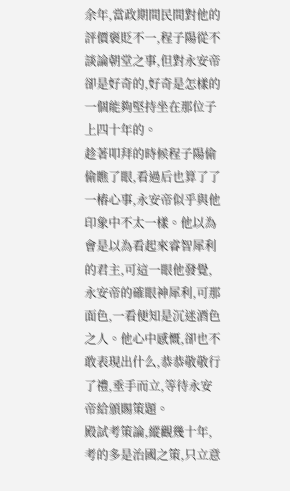余年,當政期間民間對他的評價褒貶不一,程子陽從不談論朝堂之事,但對永安帝卻是好奇的,好奇是怎樣的一個能夠堅持坐在那位子上四十年的。
趁著叩拜的時候程子陽偷偷瞧了眼,看過后也算了了一樁心事,永安帝似乎與他印象中不太一樣。他以為會是以為看起來睿智犀利的君主,可這一眼他發覺,永安帝的確眼神犀利,可那面色,一看便知是沉迷酒色之人。他心中感慨,卻也不敢表現出什么,恭恭敬敬行了禮,垂手而立,等待永安帝給頒賜策題。
殿試考策論,縱觀幾十年,考的多是治國之策,只立意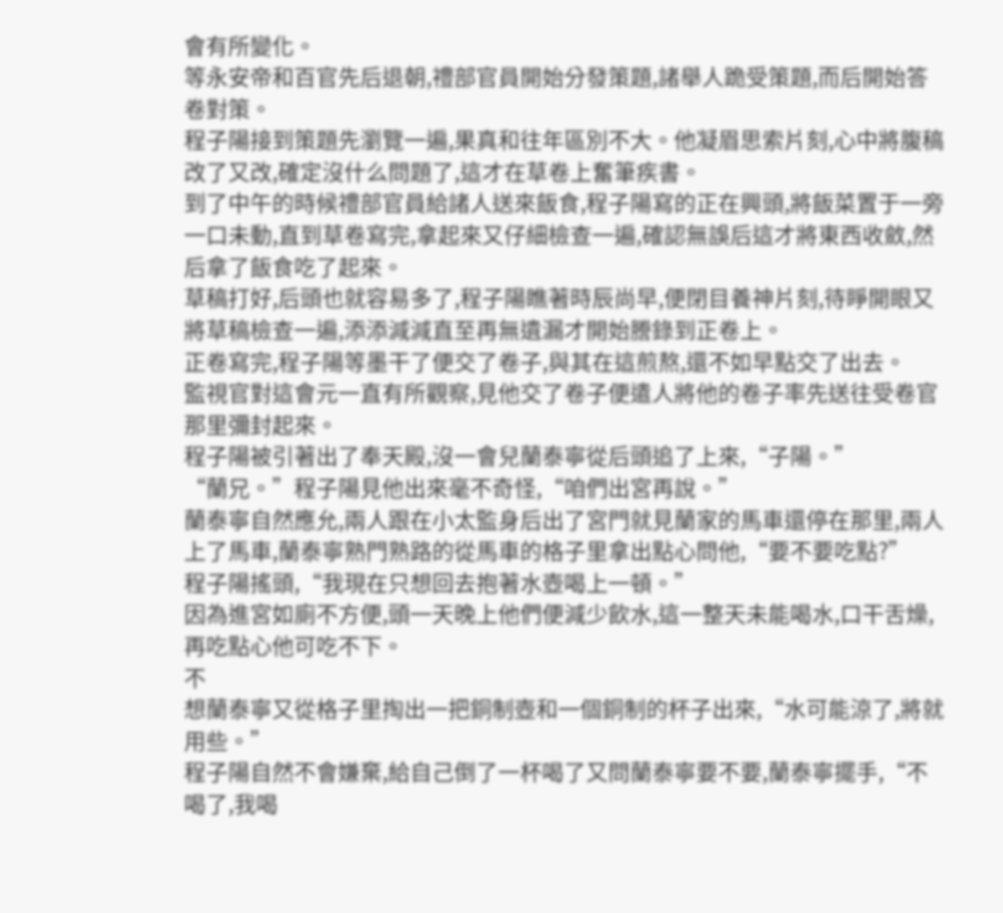會有所變化。
等永安帝和百官先后退朝,禮部官員開始分發策題,諸舉人跪受策題,而后開始答卷對策。
程子陽接到策題先瀏覽一遍,果真和往年區別不大。他凝眉思索片刻,心中將腹稿改了又改,確定沒什么問題了,這才在草卷上奮筆疾書。
到了中午的時候禮部官員給諸人送來飯食,程子陽寫的正在興頭,將飯菜置于一旁一口未動,直到草卷寫完,拿起來又仔細檢查一遍,確認無誤后這才將東西收斂,然后拿了飯食吃了起來。
草稿打好,后頭也就容易多了,程子陽瞧著時辰尚早,便閉目養神片刻,待睜開眼又將草稿檢查一遍,添添減減直至再無遺漏才開始謄錄到正卷上。
正卷寫完,程子陽等墨干了便交了卷子,與其在這煎熬,還不如早點交了出去。
監視官對這會元一直有所觀察,見他交了卷子便遣人將他的卷子率先送往受卷官那里彌封起來。
程子陽被引著出了奉天殿,沒一會兒蘭泰寧從后頭追了上來,“子陽。”
“蘭兄。”程子陽見他出來毫不奇怪,“咱們出宮再說。”
蘭泰寧自然應允,兩人跟在小太監身后出了宮門就見蘭家的馬車還停在那里,兩人上了馬車,蘭泰寧熟門熟路的從馬車的格子里拿出點心問他,“要不要吃點?”
程子陽搖頭,“我現在只想回去抱著水壺喝上一頓。”
因為進宮如廁不方便,頭一天晚上他們便減少飲水,這一整天未能喝水,口干舌燥,再吃點心他可吃不下。
不
想蘭泰寧又從格子里掏出一把銅制壺和一個銅制的杯子出來,“水可能涼了,將就用些。”
程子陽自然不會嫌棄,給自己倒了一杯喝了又問蘭泰寧要不要,蘭泰寧擺手,“不喝了,我喝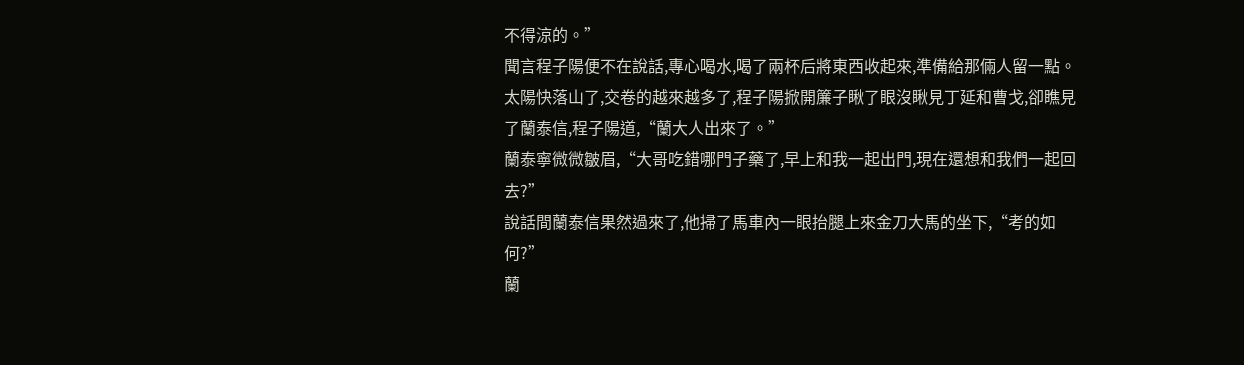不得涼的。”
聞言程子陽便不在說話,專心喝水,喝了兩杯后將東西收起來,準備給那倆人留一點。
太陽快落山了,交卷的越來越多了,程子陽掀開簾子瞅了眼沒瞅見丁延和曹戈,卻瞧見了蘭泰信,程子陽道,“蘭大人出來了。”
蘭泰寧微微皺眉,“大哥吃錯哪門子藥了,早上和我一起出門,現在還想和我們一起回去?”
說話間蘭泰信果然過來了,他掃了馬車內一眼抬腿上來金刀大馬的坐下,“考的如何?”
蘭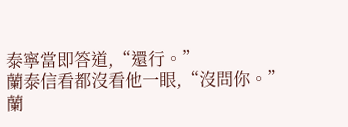泰寧當即答道,“還行。”
蘭泰信看都沒看他一眼,“沒問你。”
蘭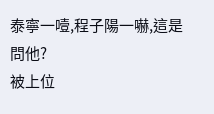泰寧一噎,程子陽一嚇,這是問他?
被上位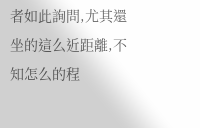者如此詢問,尤其還坐的這么近距離,不知怎么的程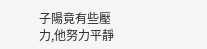子陽竟有些壓力,他努力平靜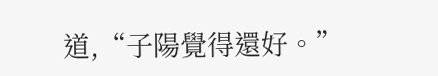道,“子陽覺得還好。”